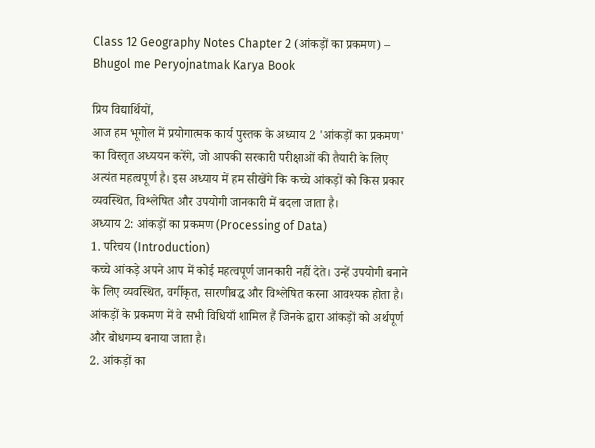Class 12 Geography Notes Chapter 2 (आंकड़ों का प्रकमण) – Bhugol me Peryojnatmak Karya Book

प्रिय विद्यार्थियों,
आज हम भूगोल में प्रयोगात्मक कार्य पुस्तक के अध्याय 2 'आंकड़ों का प्रकमण' का विस्तृत अध्ययन करेंगे, जो आपकी सरकारी परीक्षाओं की तैयारी के लिए अत्यंत महत्वपूर्ण है। इस अध्याय में हम सीखेंगे कि कच्चे आंकड़ों को किस प्रकार व्यवस्थित, विश्लेषित और उपयोगी जानकारी में बदला जाता है।
अध्याय 2: आंकड़ों का प्रकमण (Processing of Data)
1. परिचय (Introduction)
कच्चे आंकड़े अपने आप में कोई महत्वपूर्ण जानकारी नहीं देते। उन्हें उपयोगी बनाने के लिए व्यवस्थित, वर्गीकृत, सारणीबद्ध और विश्लेषित करना आवश्यक होता है। आंकड़ों के प्रकमण में वे सभी विधियाँ शामिल हैं जिनके द्वारा आंकड़ों को अर्थपूर्ण और बोधगम्य बनाया जाता है।
2. आंकड़ों का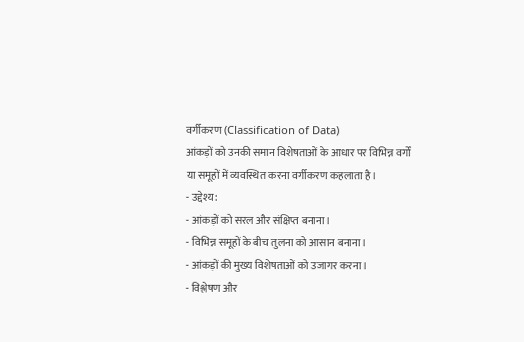वर्गीकरण (Classification of Data)
आंकड़ों को उनकी समान विशेषताओं के आधार पर विभिन्न वर्गों या समूहों में व्यवस्थित करना वर्गीकरण कहलाता है।
- उद्देश्य:
- आंकड़ों को सरल और संक्षिप्त बनाना।
- विभिन्न समूहों के बीच तुलना को आसान बनाना।
- आंकड़ों की मुख्य विशेषताओं को उजागर करना।
- विश्लेषण और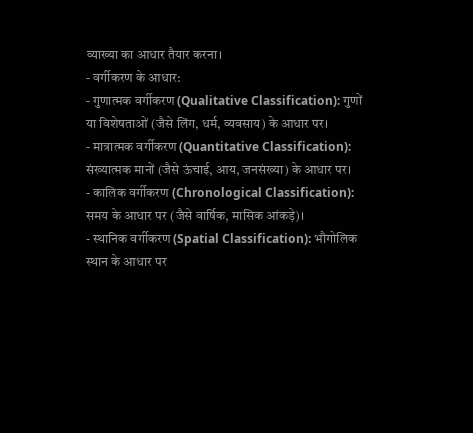व्याख्या का आधार तैयार करना।
- वर्गीकरण के आधार:
- गुणात्मक वर्गीकरण (Qualitative Classification): गुणों या विशेषताओं (जैसे लिंग, धर्म, व्यवसाय) के आधार पर।
- मात्रात्मक वर्गीकरण (Quantitative Classification): संख्यात्मक मानों (जैसे ऊंचाई, आय, जनसंख्या) के आधार पर।
- कालिक वर्गीकरण (Chronological Classification): समय के आधार पर (जैसे वार्षिक, मासिक आंकड़े)।
- स्थानिक वर्गीकरण (Spatial Classification): भौगोलिक स्थान के आधार पर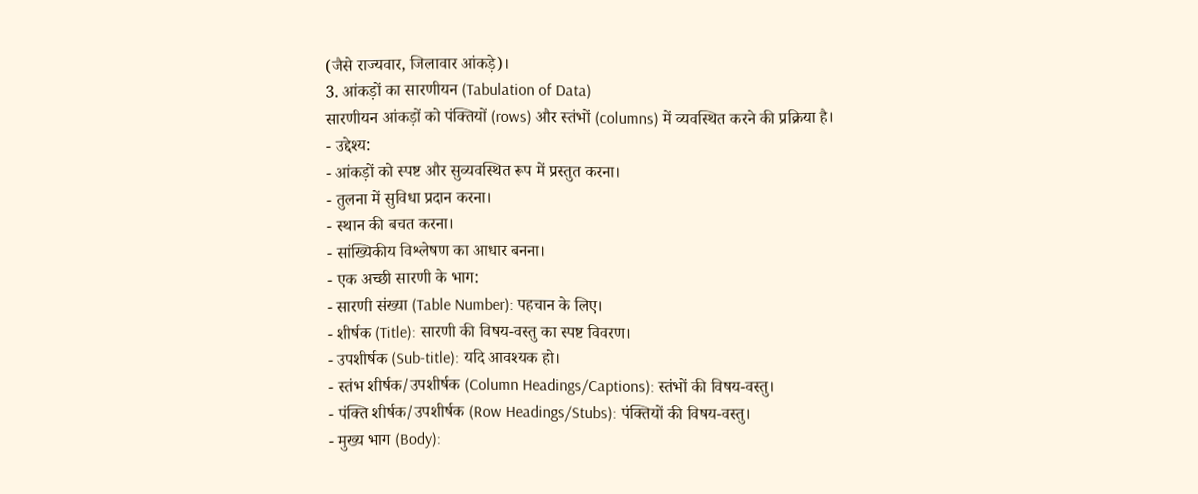(जैसे राज्यवार, जिलावार आंकड़े)।
3. आंकड़ों का सारणीयन (Tabulation of Data)
सारणीयन आंकड़ों को पंक्तियों (rows) और स्तंभों (columns) में व्यवस्थित करने की प्रक्रिया है।
- उद्देश्य:
- आंकड़ों को स्पष्ट और सुव्यवस्थित रूप में प्रस्तुत करना।
- तुलना में सुविधा प्रदान करना।
- स्थान की बचत करना।
- सांख्यिकीय विश्लेषण का आधार बनना।
- एक अच्छी सारणी के भाग:
- सारणी संख्या (Table Number): पहचान के लिए।
- शीर्षक (Title): सारणी की विषय-वस्तु का स्पष्ट विवरण।
- उपशीर्षक (Sub-title): यदि आवश्यक हो।
- स्तंभ शीर्षक/उपशीर्षक (Column Headings/Captions): स्तंभों की विषय-वस्तु।
- पंक्ति शीर्षक/उपशीर्षक (Row Headings/Stubs): पंक्तियों की विषय-वस्तु।
- मुख्य भाग (Body):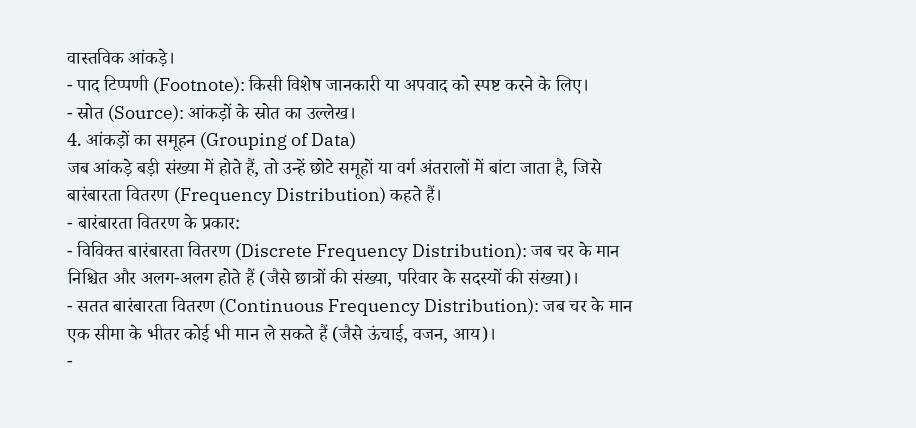वास्तविक आंकड़े।
- पाद टिप्पणी (Footnote): किसी विशेष जानकारी या अपवाद को स्पष्ट करने के लिए।
- स्रोत (Source): आंकड़ों के स्रोत का उल्लेख।
4. आंकड़ों का समूहन (Grouping of Data)
जब आंकड़े बड़ी संख्या में होते हैं, तो उन्हें छोटे समूहों या वर्ग अंतरालों में बांटा जाता है, जिसे बारंबारता वितरण (Frequency Distribution) कहते हैं।
- बारंबारता वितरण के प्रकार:
- विविक्त बारंबारता वितरण (Discrete Frequency Distribution): जब चर के मान निश्चित और अलग-अलग होते हैं (जैसे छात्रों की संख्या, परिवार के सदस्यों की संख्या)।
- सतत बारंबारता वितरण (Continuous Frequency Distribution): जब चर के मान एक सीमा के भीतर कोई भी मान ले सकते हैं (जैसे ऊंचाई, वजन, आय)।
-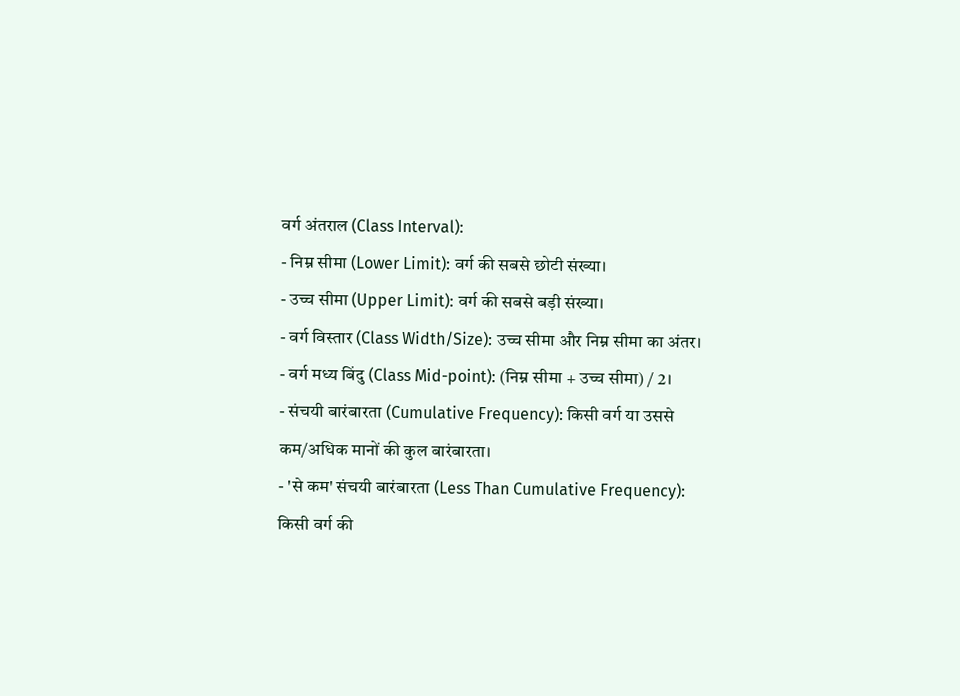वर्ग अंतराल (Class Interval):
- निम्न सीमा (Lower Limit): वर्ग की सबसे छोटी संख्या।
- उच्च सीमा (Upper Limit): वर्ग की सबसे बड़ी संख्या।
- वर्ग विस्तार (Class Width/Size): उच्च सीमा और निम्न सीमा का अंतर।
- वर्ग मध्य बिंदु (Class Mid-point): (निम्न सीमा + उच्च सीमा) / 2।
- संचयी बारंबारता (Cumulative Frequency): किसी वर्ग या उससे कम/अधिक मानों की कुल बारंबारता।
- 'से कम' संचयी बारंबारता (Less Than Cumulative Frequency): किसी वर्ग की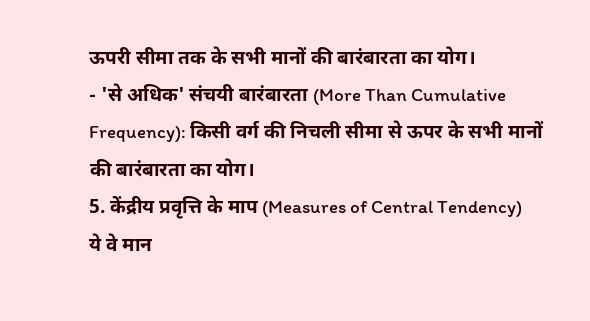ऊपरी सीमा तक के सभी मानों की बारंबारता का योग।
- 'से अधिक' संचयी बारंबारता (More Than Cumulative Frequency): किसी वर्ग की निचली सीमा से ऊपर के सभी मानों की बारंबारता का योग।
5. केंद्रीय प्रवृत्ति के माप (Measures of Central Tendency)
ये वे मान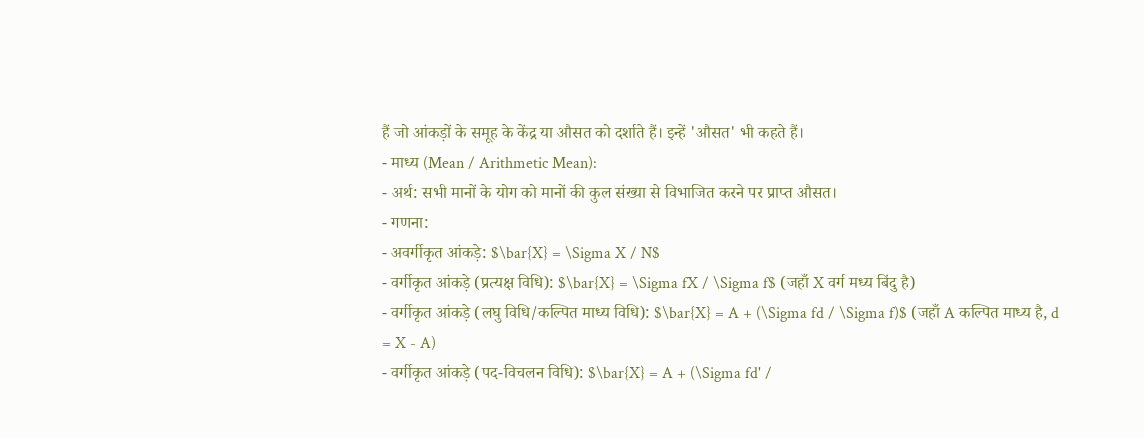हैं जो आंकड़ों के समूह के केंद्र या औसत को दर्शाते हैं। इन्हें 'औसत' भी कहते हैं।
- माध्य (Mean / Arithmetic Mean):
- अर्थ: सभी मानों के योग को मानों की कुल संख्या से विभाजित करने पर प्राप्त औसत।
- गणना:
- अवर्गीकृत आंकड़े: $\bar{X} = \Sigma X / N$
- वर्गीकृत आंकड़े (प्रत्यक्ष विधि): $\bar{X} = \Sigma fX / \Sigma f$ (जहाँ X वर्ग मध्य बिंदु है)
- वर्गीकृत आंकड़े (लघु विधि/कल्पित माध्य विधि): $\bar{X} = A + (\Sigma fd / \Sigma f)$ (जहाँ A कल्पित माध्य है, d = X - A)
- वर्गीकृत आंकड़े (पद-विचलन विधि): $\bar{X} = A + (\Sigma fd' /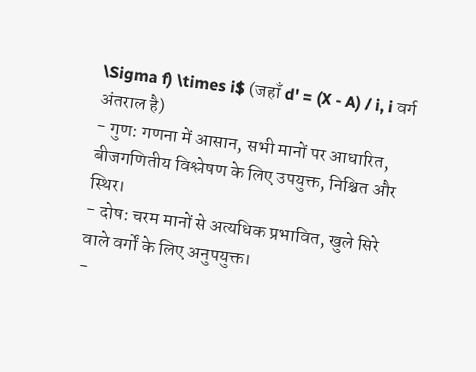\Sigma f) \times i$ (जहाँ d' = (X - A) / i, i वर्ग अंतराल है)
- गुण: गणना में आसान, सभी मानों पर आधारित, बीजगणितीय विश्लेषण के लिए उपयुक्त, निश्चित और स्थिर।
- दोष: चरम मानों से अत्यधिक प्रभावित, खुले सिरे वाले वर्गों के लिए अनुपयुक्त।
-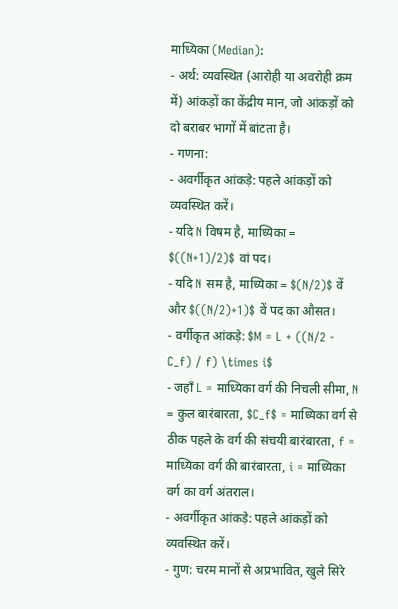माध्यिका (Median):
- अर्थ: व्यवस्थित (आरोही या अवरोही क्रम में) आंकड़ों का केंद्रीय मान, जो आंकड़ों को दो बराबर भागों में बांटता है।
- गणना:
- अवर्गीकृत आंकड़े: पहले आंकड़ों को व्यवस्थित करें।
- यदि N विषम है, माध्यिका = $((N+1)/2)$ वां पद।
- यदि N सम है, माध्यिका = $(N/2)$ वें और $((N/2)+1)$ वें पद का औसत।
- वर्गीकृत आंकड़े: $M = L + ((N/2 - C_f) / f) \times i$
- जहाँ L = माध्यिका वर्ग की निचली सीमा, N = कुल बारंबारता, $C_f$ = माध्यिका वर्ग से ठीक पहले के वर्ग की संचयी बारंबारता, f = माध्यिका वर्ग की बारंबारता, i = माध्यिका वर्ग का वर्ग अंतराल।
- अवर्गीकृत आंकड़े: पहले आंकड़ों को व्यवस्थित करें।
- गुण: चरम मानों से अप्रभावित, खुले सिरे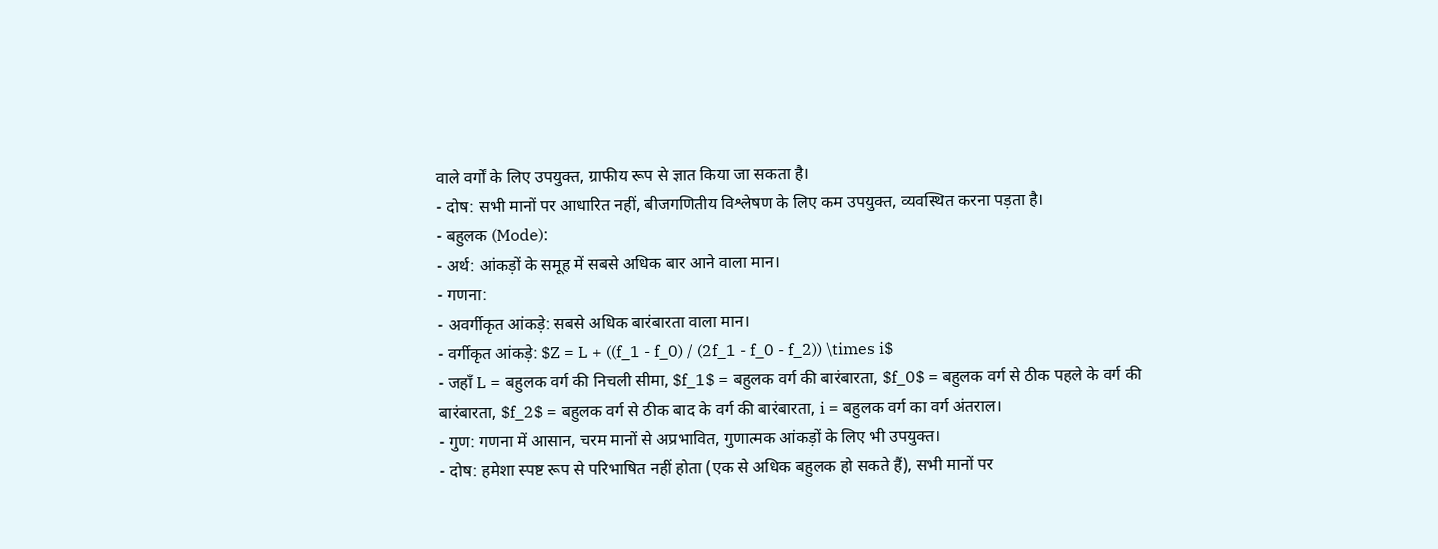वाले वर्गों के लिए उपयुक्त, ग्राफीय रूप से ज्ञात किया जा सकता है।
- दोष: सभी मानों पर आधारित नहीं, बीजगणितीय विश्लेषण के लिए कम उपयुक्त, व्यवस्थित करना पड़ता है।
- बहुलक (Mode):
- अर्थ: आंकड़ों के समूह में सबसे अधिक बार आने वाला मान।
- गणना:
- अवर्गीकृत आंकड़े: सबसे अधिक बारंबारता वाला मान।
- वर्गीकृत आंकड़े: $Z = L + ((f_1 - f_0) / (2f_1 - f_0 - f_2)) \times i$
- जहाँ L = बहुलक वर्ग की निचली सीमा, $f_1$ = बहुलक वर्ग की बारंबारता, $f_0$ = बहुलक वर्ग से ठीक पहले के वर्ग की बारंबारता, $f_2$ = बहुलक वर्ग से ठीक बाद के वर्ग की बारंबारता, i = बहुलक वर्ग का वर्ग अंतराल।
- गुण: गणना में आसान, चरम मानों से अप्रभावित, गुणात्मक आंकड़ों के लिए भी उपयुक्त।
- दोष: हमेशा स्पष्ट रूप से परिभाषित नहीं होता (एक से अधिक बहुलक हो सकते हैं), सभी मानों पर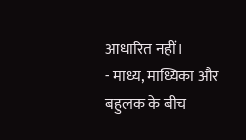आधारित नहीं।
- माध्य, माध्यिका और बहुलक के बीच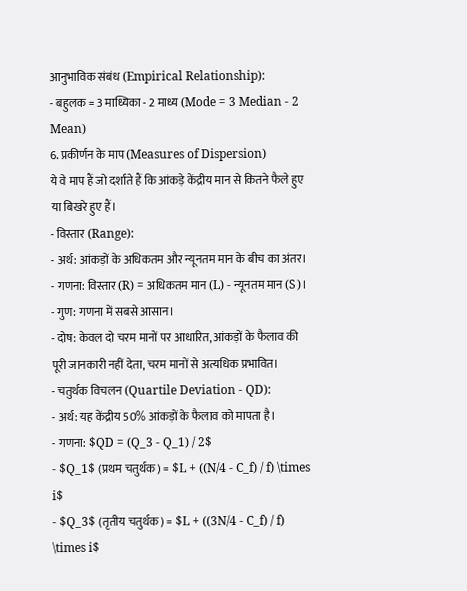आनुभाविक संबंध (Empirical Relationship):
- बहुलक = 3 माध्यिका - 2 माध्य (Mode = 3 Median - 2 Mean)
6. प्रकीर्णन के माप (Measures of Dispersion)
ये वे माप हैं जो दर्शाते हैं कि आंकड़े केंद्रीय मान से कितने फैले हुए या बिखरे हुए हैं।
- विस्तार (Range):
- अर्थ: आंकड़ों के अधिकतम और न्यूनतम मान के बीच का अंतर।
- गणना: विस्तार (R) = अधिकतम मान (L) - न्यूनतम मान (S)।
- गुण: गणना में सबसे आसान।
- दोष: केवल दो चरम मानों पर आधारित, आंकड़ों के फैलाव की पूरी जानकारी नहीं देता, चरम मानों से अत्यधिक प्रभावित।
- चतुर्थक विचलन (Quartile Deviation - QD):
- अर्थ: यह केंद्रीय 50% आंकड़ों के फैलाव को मापता है।
- गणना: $QD = (Q_3 - Q_1) / 2$
- $Q_1$ (प्रथम चतुर्थक) = $L + ((N/4 - C_f) / f) \times i$
- $Q_3$ (तृतीय चतुर्थक) = $L + ((3N/4 - C_f) / f) \times i$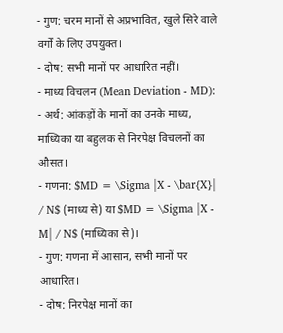- गुण: चरम मानों से अप्रभावित, खुले सिरे वाले वर्गों के लिए उपयुक्त।
- दोष: सभी मानों पर आधारित नहीं।
- माध्य विचलन (Mean Deviation - MD):
- अर्थ: आंकड़ों के मानों का उनके माध्य, माध्यिका या बहुलक से निरपेक्ष विचलनों का औसत।
- गणना: $MD = \Sigma |X - \bar{X}| / N$ (माध्य से) या $MD = \Sigma |X - M| / N$ (माध्यिका से)।
- गुण: गणना में आसान, सभी मानों पर आधारित।
- दोष: निरपेक्ष मानों का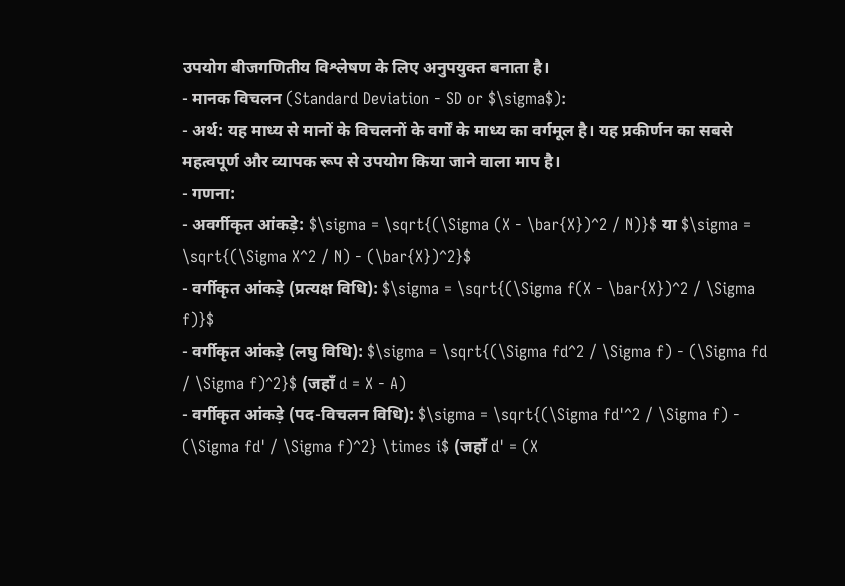उपयोग बीजगणितीय विश्लेषण के लिए अनुपयुक्त बनाता है।
- मानक विचलन (Standard Deviation - SD or $\sigma$):
- अर्थ: यह माध्य से मानों के विचलनों के वर्गों के माध्य का वर्गमूल है। यह प्रकीर्णन का सबसे महत्वपूर्ण और व्यापक रूप से उपयोग किया जाने वाला माप है।
- गणना:
- अवर्गीकृत आंकड़े: $\sigma = \sqrt{(\Sigma (X - \bar{X})^2 / N)}$ या $\sigma = \sqrt{(\Sigma X^2 / N) - (\bar{X})^2}$
- वर्गीकृत आंकड़े (प्रत्यक्ष विधि): $\sigma = \sqrt{(\Sigma f(X - \bar{X})^2 / \Sigma f)}$
- वर्गीकृत आंकड़े (लघु विधि): $\sigma = \sqrt{(\Sigma fd^2 / \Sigma f) - (\Sigma fd / \Sigma f)^2}$ (जहाँ d = X - A)
- वर्गीकृत आंकड़े (पद-विचलन विधि): $\sigma = \sqrt{(\Sigma fd'^2 / \Sigma f) - (\Sigma fd' / \Sigma f)^2} \times i$ (जहाँ d' = (X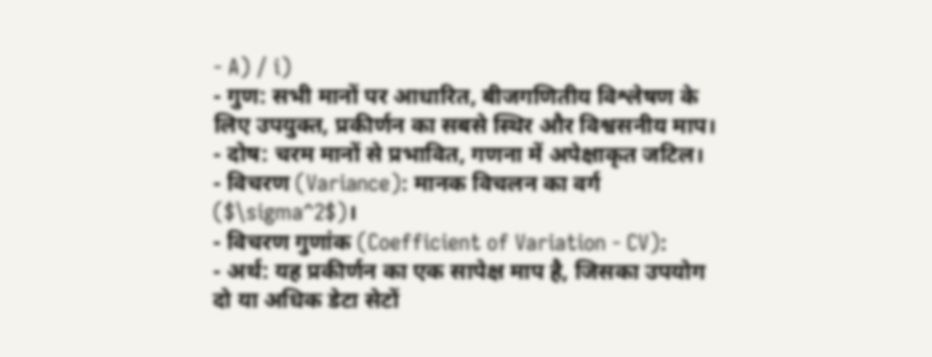- A) / i)
- गुण: सभी मानों पर आधारित, बीजगणितीय विश्लेषण के लिए उपयुक्त, प्रकीर्णन का सबसे स्थिर और विश्वसनीय माप।
- दोष: चरम मानों से प्रभावित, गणना में अपेक्षाकृत जटिल।
- विचरण (Variance): मानक विचलन का वर्ग ($\sigma^2$)।
- विचरण गुणांक (Coefficient of Variation - CV):
- अर्थ: यह प्रकीर्णन का एक सापेक्ष माप है, जिसका उपयोग दो या अधिक डेटा सेटों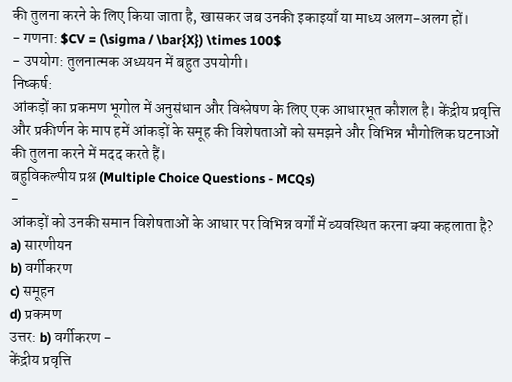की तुलना करने के लिए किया जाता है, खासकर जब उनकी इकाइयाँ या माध्य अलग-अलग हों।
- गणना: $CV = (\sigma / \bar{X}) \times 100$
- उपयोग: तुलनात्मक अध्ययन में बहुत उपयोगी।
निष्कर्ष:
आंकड़ों का प्रकमण भूगोल में अनुसंधान और विश्लेषण के लिए एक आधारभूत कौशल है। केंद्रीय प्रवृत्ति और प्रकीर्णन के माप हमें आंकड़ों के समूह की विशेषताओं को समझने और विभिन्न भौगोलिक घटनाओं की तुलना करने में मदद करते हैं।
बहुविकल्पीय प्रश्न (Multiple Choice Questions - MCQs)
-
आंकड़ों को उनकी समान विशेषताओं के आधार पर विभिन्न वर्गों में व्यवस्थित करना क्या कहलाता है?
a) सारणीयन
b) वर्गीकरण
c) समूहन
d) प्रकमण
उत्तर: b) वर्गीकरण -
केंद्रीय प्रवृत्ति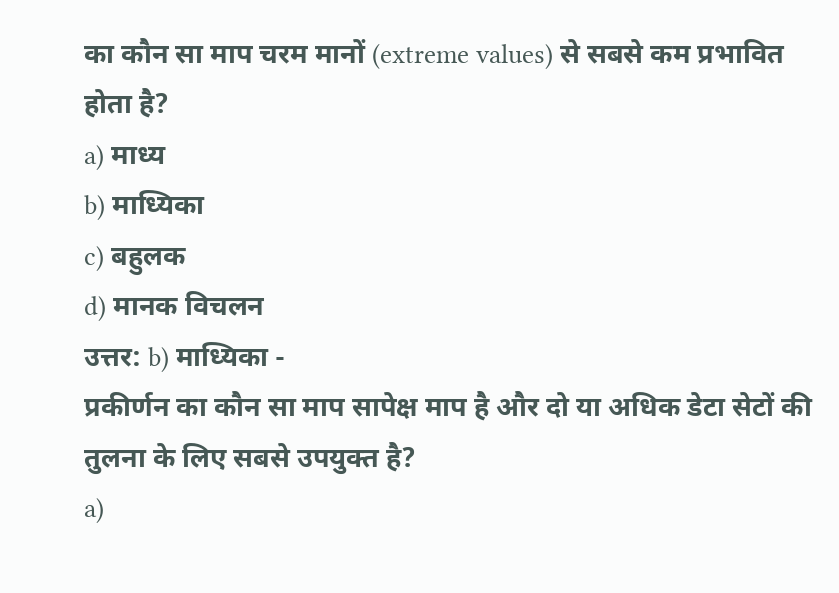का कौन सा माप चरम मानों (extreme values) से सबसे कम प्रभावित होता है?
a) माध्य
b) माध्यिका
c) बहुलक
d) मानक विचलन
उत्तर: b) माध्यिका -
प्रकीर्णन का कौन सा माप सापेक्ष माप है और दो या अधिक डेटा सेटों की तुलना के लिए सबसे उपयुक्त है?
a)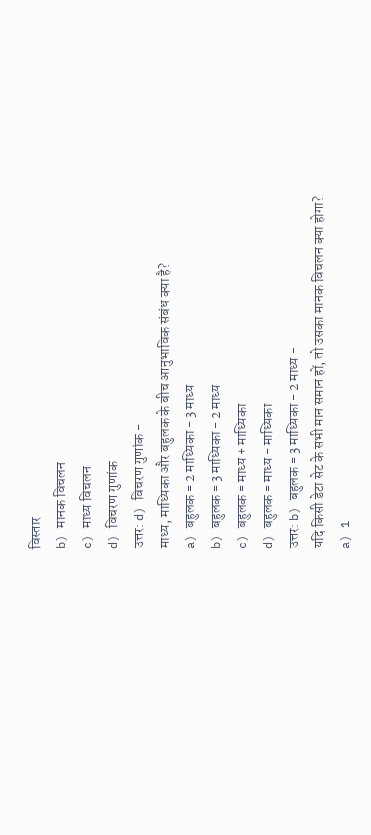विस्तार
b) मानक विचलन
c) माध्य विचलन
d) विचरण गुणांक
उत्तर: d) विचरण गुणांक -
माध्य, माध्यिका और बहुलक के बीच आनुभाविक संबंध क्या है?
a) बहुलक = 2 माध्यिका - 3 माध्य
b) बहुलक = 3 माध्यिका - 2 माध्य
c) बहुलक = माध्य + माध्यिका
d) बहुलक = माध्य - माध्यिका
उत्तर: b) बहुलक = 3 माध्यिका - 2 माध्य -
यदि किसी डेटा सेट के सभी मान समान हों, तो उसका मानक विचलन क्या होगा?
a) 1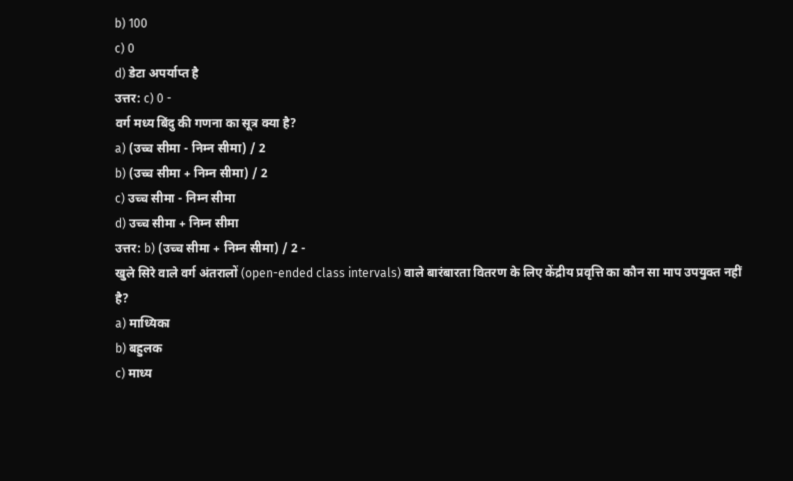b) 100
c) 0
d) डेटा अपर्याप्त है
उत्तर: c) 0 -
वर्ग मध्य बिंदु की गणना का सूत्र क्या है?
a) (उच्च सीमा - निम्न सीमा) / 2
b) (उच्च सीमा + निम्न सीमा) / 2
c) उच्च सीमा - निम्न सीमा
d) उच्च सीमा + निम्न सीमा
उत्तर: b) (उच्च सीमा + निम्न सीमा) / 2 -
खुले सिरे वाले वर्ग अंतरालों (open-ended class intervals) वाले बारंबारता वितरण के लिए केंद्रीय प्रवृत्ति का कौन सा माप उपयुक्त नहीं है?
a) माध्यिका
b) बहुलक
c) माध्य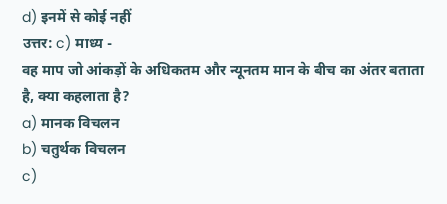d) इनमें से कोई नहीं
उत्तर: c) माध्य -
वह माप जो आंकड़ों के अधिकतम और न्यूनतम मान के बीच का अंतर बताता है, क्या कहलाता है?
a) मानक विचलन
b) चतुर्थक विचलन
c)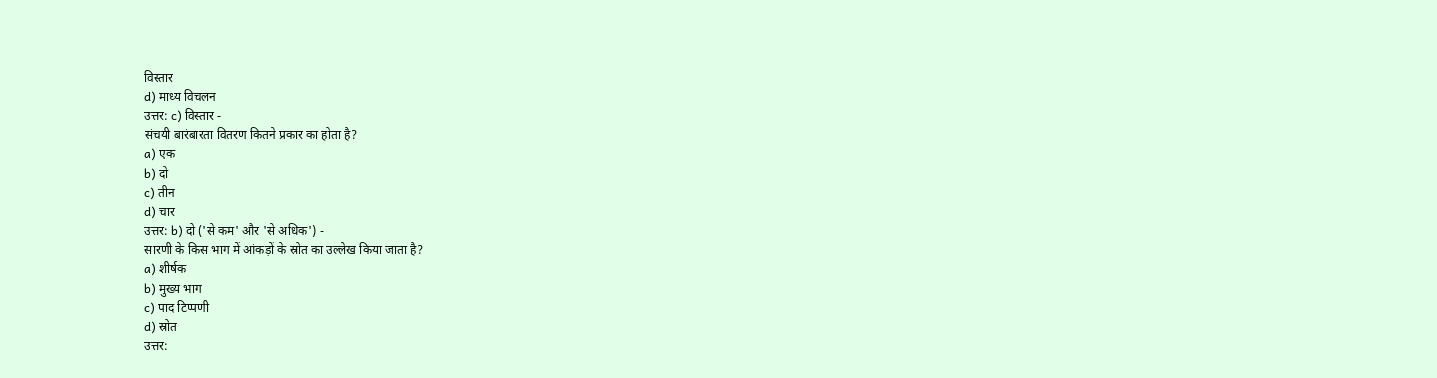विस्तार
d) माध्य विचलन
उत्तर: c) विस्तार -
संचयी बारंबारता वितरण कितने प्रकार का होता है?
a) एक
b) दो
c) तीन
d) चार
उत्तर: b) दो ('से कम' और 'से अधिक') -
सारणी के किस भाग में आंकड़ों के स्रोत का उल्लेख किया जाता है?
a) शीर्षक
b) मुख्य भाग
c) पाद टिप्पणी
d) स्रोत
उत्तर: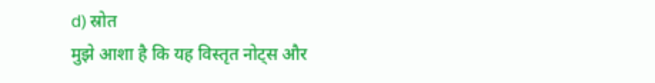d) स्रोत
मुझे आशा है कि यह विस्तृत नोट्स और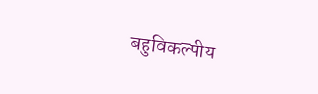बहुविकल्पीय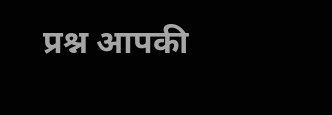प्रश्न आपकी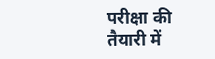परीक्षा की तैयारी में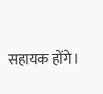सहायक होंगे।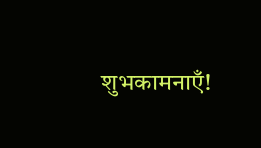शुभकामनाएँ!